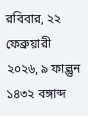রবিবার, ২২ ফেব্রুয়ারী ২০২৬, ৯ ফাল্গুন ১৪৩২ বঙ্গাব্দ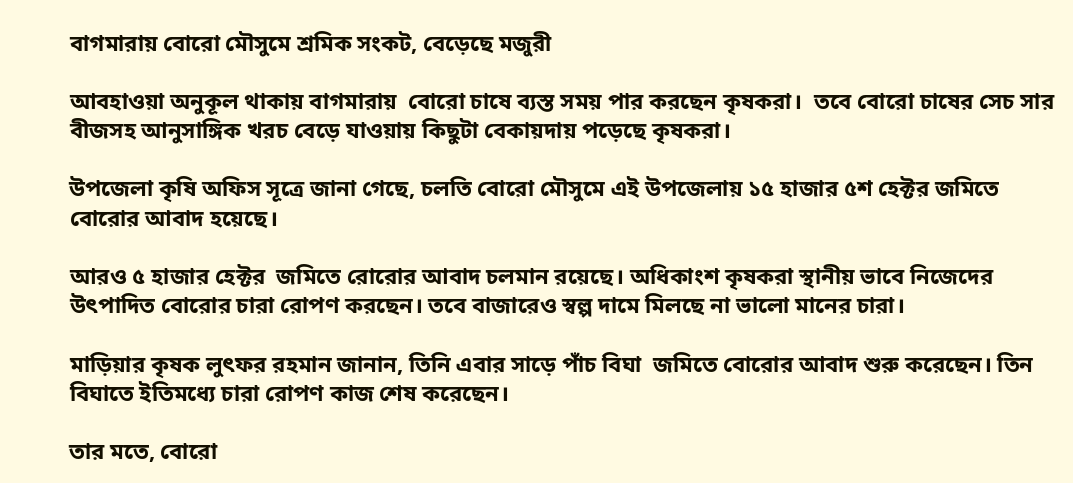বাগমারায় বোরো মৌসুমে শ্রমিক সংকট, বেড়েছে মজুরী

আবহাওয়া অনুকূল থাকায় বাগমারায়  বোরো চাষে ব্যস্ত সময় পার করছেন কৃষকরা।  তবে বোরো চাষের সেচ সার বীজসহ আনুসাঙ্গিক খরচ বেড়ে যাওয়ায় কিছুটা বেকায়দায় পড়েছে কৃষকরা।

উপজেলা কৃষি অফিস সূত্রে জানা গেছে, চলতি বোরো মৌসুমে এই উপজেলায় ১৫ হাজার ৫শ হেক্টর জমিতে বোরোর আবাদ হয়েছে।

আরও ৫ হাজার হেক্টর  জমিতে রোরোর আবাদ চলমান রয়েছে। অধিকাংশ কৃষকরা স্থানীয় ভাবে নিজেদের উৎপাদিত বোরোর চারা রোপণ করছেন। তবে বাজারেও স্বল্প দামে মিলছে না ভালো মানের চারা।

মাড়িয়ার কৃষক লুৎফর রহমান জানান, তিনি এবার সাড়ে পাঁচ বিঘা  জমিতে বোরোর আবাদ শুরু করেছেন। তিন বিঘাতে ইতিমধ্যে চারা রোপণ কাজ শেষ করেছেন।

তার মতে, বোরো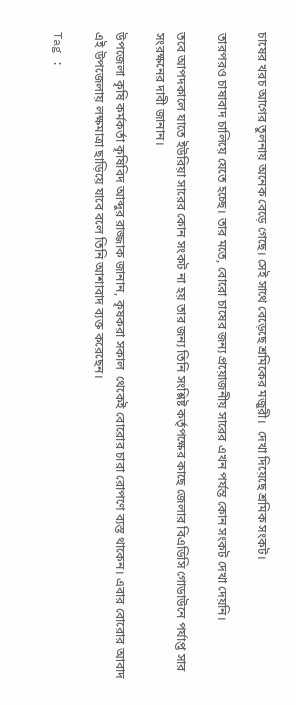চাষের খরচ আগের তুলনায় অনেক বেড়ে গেছে। সেই সাথে বেড়েছে শ্রমিকের মজুরী।  দেখা দিয়েছে শ্রমিক সংকট।

তারপরও চাষাবাদ চালিয়ে যেতে হচ্ছে। তার মতে, বোরো চাষের জন্য প্রয়োজনীয় সারের এখন পর্যন্ত কোন সংকট দেখা দেয়নি।

তবে আপদকালে যাতে ইউরিয়া সারের কোন সংকট না হয় তার জন্য তিনি সংশ্লিষ্ট কর্তৃপক্ষের কাছে জেলার বিএডিসি গোডাউনে পর্যাপ্ত সার সংরক্ষনের দাবী জানান।

উপজেলা কৃষি কর্মকর্তা কৃষিবিদ আব্দুর রাজ্জাক জানান, কৃষকরা সকাল  থেকেই বোরোর চারা রোপণে ব্যস্ত থাকেন। এবার বোরোর আবাদ এই উপজেলায় লক্ষমাত্রা ছাড়িয়ে যাবে বলে তিনি আশাবাদ ব্যক্ত করেছেন।

Tag :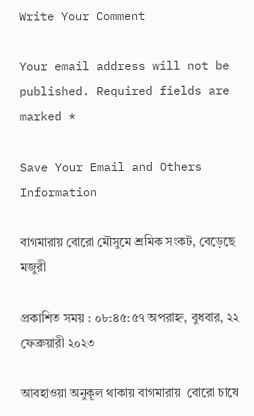Write Your Comment

Your email address will not be published. Required fields are marked *

Save Your Email and Others Information

বাগমারায় বোরো মৌসুমে শ্রমিক সংকট, বেড়েছে মজুরী

প্রকাশিত সময় : ০৮:৪৫:৫৭ অপরাহ্ন, বুধবার, ২২ ফেব্রুয়ারী ২০২৩

আবহাওয়া অনুকূল থাকায় বাগমারায়  বোরো চাষে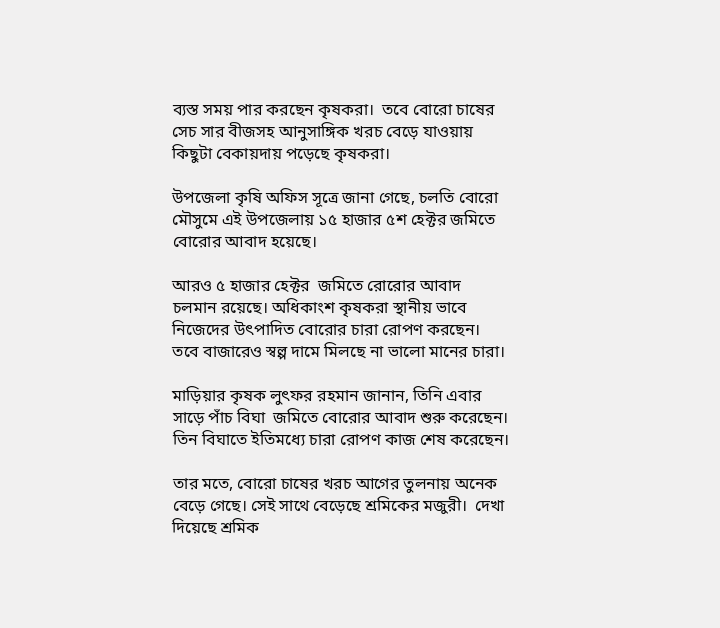ব্যস্ত সময় পার করছেন কৃষকরা।  তবে বোরো চাষের সেচ সার বীজসহ আনুসাঙ্গিক খরচ বেড়ে যাওয়ায় কিছুটা বেকায়দায় পড়েছে কৃষকরা।

উপজেলা কৃষি অফিস সূত্রে জানা গেছে, চলতি বোরো মৌসুমে এই উপজেলায় ১৫ হাজার ৫শ হেক্টর জমিতে বোরোর আবাদ হয়েছে।

আরও ৫ হাজার হেক্টর  জমিতে রোরোর আবাদ চলমান রয়েছে। অধিকাংশ কৃষকরা স্থানীয় ভাবে নিজেদের উৎপাদিত বোরোর চারা রোপণ করছেন। তবে বাজারেও স্বল্প দামে মিলছে না ভালো মানের চারা।

মাড়িয়ার কৃষক লুৎফর রহমান জানান, তিনি এবার সাড়ে পাঁচ বিঘা  জমিতে বোরোর আবাদ শুরু করেছেন। তিন বিঘাতে ইতিমধ্যে চারা রোপণ কাজ শেষ করেছেন।

তার মতে, বোরো চাষের খরচ আগের তুলনায় অনেক বেড়ে গেছে। সেই সাথে বেড়েছে শ্রমিকের মজুরী।  দেখা দিয়েছে শ্রমিক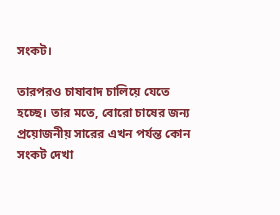সংকট।

তারপরও চাষাবাদ চালিয়ে যেতে হচ্ছে। তার মতে, বোরো চাষের জন্য প্রয়োজনীয় সারের এখন পর্যন্ত কোন সংকট দেখা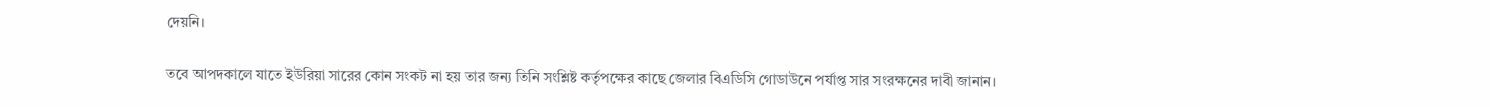দেয়নি।

তবে আপদকালে যাতে ইউরিয়া সারের কোন সংকট না হয় তার জন্য তিনি সংশ্লিষ্ট কর্তৃপক্ষের কাছে জেলার বিএডিসি গোডাউনে পর্যাপ্ত সার সংরক্ষনের দাবী জানান।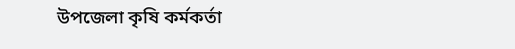উপজেলা কৃষি কর্মকর্তা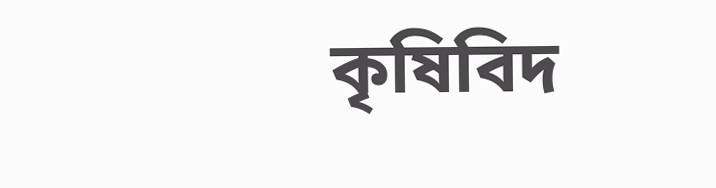কৃষিবিদ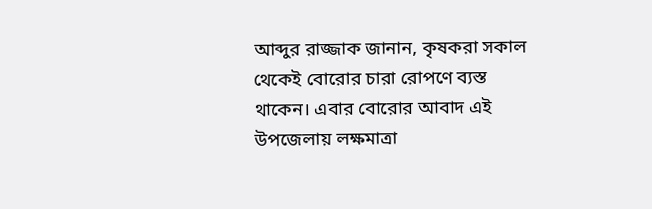আব্দুর রাজ্জাক জানান, কৃষকরা সকাল  থেকেই বোরোর চারা রোপণে ব্যস্ত থাকেন। এবার বোরোর আবাদ এই উপজেলায় লক্ষমাত্রা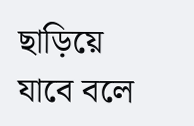ছাড়িয়ে যাবে বলে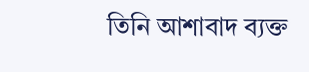তিনি আশাবাদ ব্যক্ত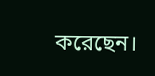করেছেন।